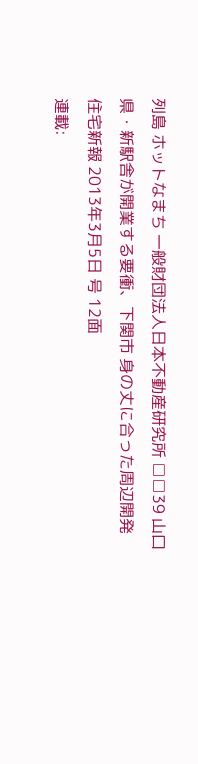列島 ホットなまち 一般財団法人日本不動産研究所 □□39 山口県・新駅舎が開業する要衝、下関市 身の丈に合った周辺開発
住宅新報 2013年3月5日 号 12面
連載: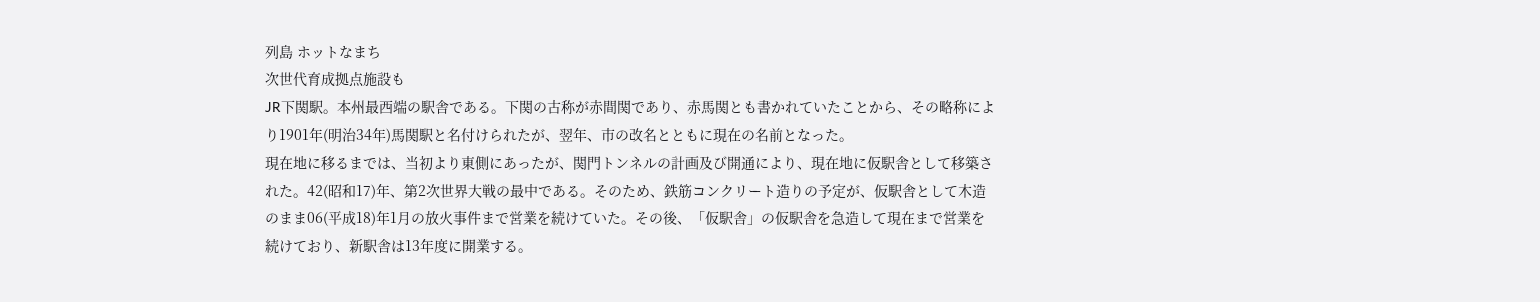列島 ホットなまち
次世代育成拠点施設も
JR下関駅。本州最西端の駅舎である。下関の古称が赤間関であり、赤馬関とも書かれていたことから、その略称により1901年(明治34年)馬関駅と名付けられたが、翌年、市の改名とともに現在の名前となった。
現在地に移るまでは、当初より東側にあったが、関門トンネルの計画及び開通により、現在地に仮駅舎として移築された。42(昭和17)年、第2次世界大戦の最中である。そのため、鉄筋コンクリート造りの予定が、仮駅舎として木造のまま06(平成18)年1月の放火事件まで営業を続けていた。その後、「仮駅舎」の仮駅舎を急造して現在まで営業を続けており、新駅舎は13年度に開業する。